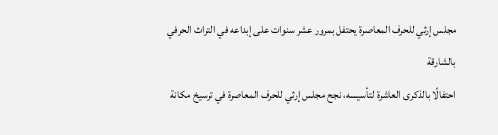مجلس إرثي للحرف المعاصرة يحتفل بمرور عشر سنوات على إبداعه في التراث الحرفي بالشارقة
احتفالًا بالذكرى العاشرة لتأسيسه، نجح مجلس إرثي للحرف المعاصرة في ترسيخ مكانة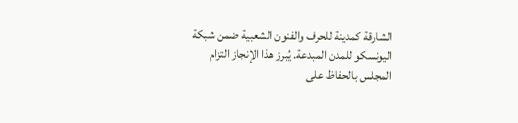الشارقة كمدينة للحرف والفنون الشعبية ضمن شبكة اليونسكو للمدن المبدعة. يُبرز هذا الإنجاز التزام المجلس بالحفاظ على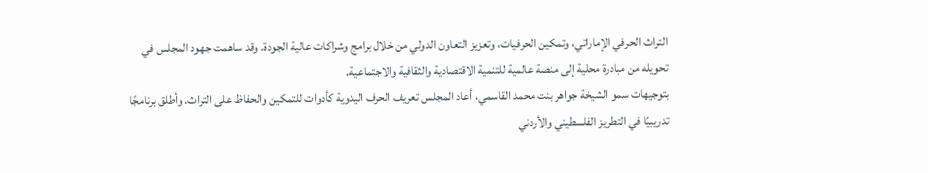التراث الحرفي الإماراتي، وتمكين الحرفيات، وتعزيز التعاون الدولي من خلال برامج وشراكات عالية الجودة. وقد ساهمت جهود المجلس في تحويله من مبادرة محلية إلى منصة عالمية للتنمية الاقتصادية والثقافية والاجتماعية.
بتوجيهات سمو الشيخة جواهر بنت محمد القاسمي، أعاد المجلس تعريف الحرف اليدوية كأدوات للتمكين والحفاظ على التراث. وأطلق برنامجًا تدريبيًا في التطريز الفلسطيني والأردني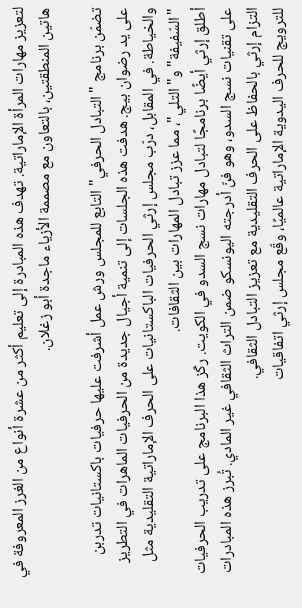لتعزيز مهارات المرأة الإماراتية. تهدف هذه المبادرة إلى تعليم أكثر من عشرة أنواع من الغرز المعروفة في هاتين المنطقتين، بالتعاون مع مصممة الأزياء ماجدة أبو زغلان.

تضمّن برنامج "التبادل الحرفي" التابع للمجلس ورش عمل أشرفت عليها حرفيات باكستانيات تدربن على يد رضوان بيج. هدفت هذه الجلسات إلى تنمية أجيال جديدة من الحرفيات الماهرات في التطريز والخياطة. في المقابل، درّب مجلس إرثي الحرفيات الباكستانيات على الحرف الإماراتية التقليدية مثل "السّفيفة" و"التلي"، مما عزز تبادل المهارات بين الثقافات.
أطلق إرثي أيضًا برنامجًا لتبادل مهارات نسج السدو في الكويت. ركّز هذا البرنامج على تدريب الحرفيات على تقنيات نسج السدو، وهو فنّ أدرجته اليونسكو ضمن التراث الثقافي غير المادي. تُبرز هذه المبادرات التزام إرثي بالحفاظ على الحرف التقليدية مع تعزيز التبادل الثقافي.
للترويج للحرف اليدوية الإماراتية عالميًا، وقّع مجلس إرثي اتفاقيات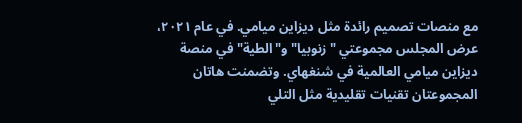مع منصات تصميم رائدة مثل ديزاين ميامي. في عام ٢٠٢١، عرض المجلس مجموعتي "زنوبيا" و"الطية" في منصة ديزاين ميامي العالمية في شنغهاي. وتضمنت هاتان المجموعتان تقنيات تقليدية مثل التلي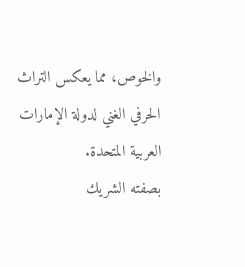والخوص، مما يعكس التراث الحرفي الغني لدولة الإمارات العربية المتحدة.
بصفته الشريك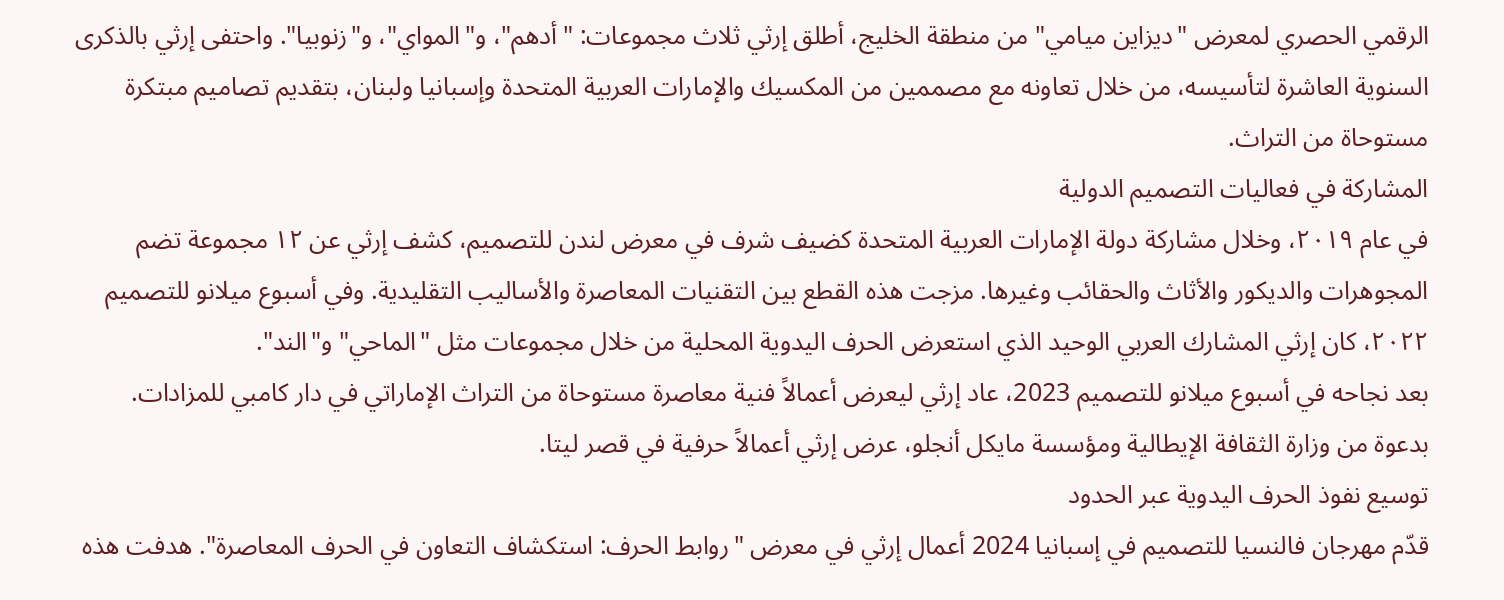الرقمي الحصري لمعرض "ديزاين ميامي" من منطقة الخليج، أطلق إرثي ثلاث مجموعات: "أدهم"، و"المواي"، و"زنوبيا". واحتفى إرثي بالذكرى السنوية العاشرة لتأسيسه، من خلال تعاونه مع مصممين من المكسيك والإمارات العربية المتحدة وإسبانيا ولبنان، بتقديم تصاميم مبتكرة مستوحاة من التراث.
المشاركة في فعاليات التصميم الدولية
في عام ٢٠١٩، وخلال مشاركة دولة الإمارات العربية المتحدة كضيف شرف في معرض لندن للتصميم، كشف إرثي عن ١٢ مجموعة تضم المجوهرات والديكور والأثاث والحقائب وغيرها. مزجت هذه القطع بين التقنيات المعاصرة والأساليب التقليدية. وفي أسبوع ميلانو للتصميم ٢٠٢٢، كان إرثي المشارك العربي الوحيد الذي استعرض الحرف اليدوية المحلية من خلال مجموعات مثل "الماحي" و"الند".
بعد نجاحه في أسبوع ميلانو للتصميم 2023، عاد إرثي ليعرض أعمالاً فنية معاصرة مستوحاة من التراث الإماراتي في دار كامبي للمزادات. بدعوة من وزارة الثقافة الإيطالية ومؤسسة مايكل أنجلو، عرض إرثي أعمالاً حرفية في قصر ليتا.
توسيع نفوذ الحرف اليدوية عبر الحدود
قدّم مهرجان فالنسيا للتصميم في إسبانيا 2024 أعمال إرثي في معرض "روابط الحرف: استكشاف التعاون في الحرف المعاصرة". هدفت هذه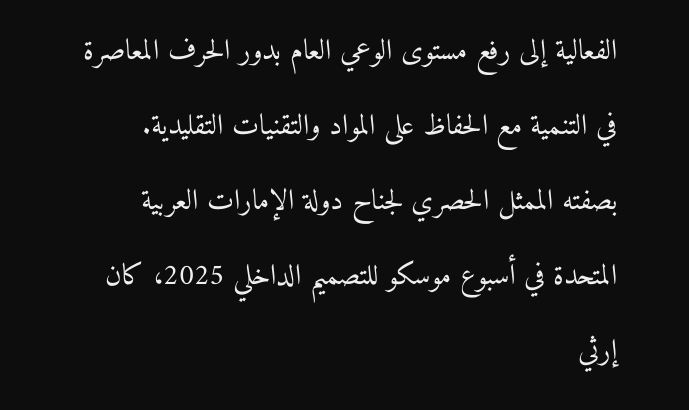الفعالية إلى رفع مستوى الوعي العام بدور الحرف المعاصرة في التنمية مع الحفاظ على المواد والتقنيات التقليدية.
بصفته الممثل الحصري لجناح دولة الإمارات العربية المتحدة في أسبوع موسكو للتصميم الداخلي 2025، كان إرثي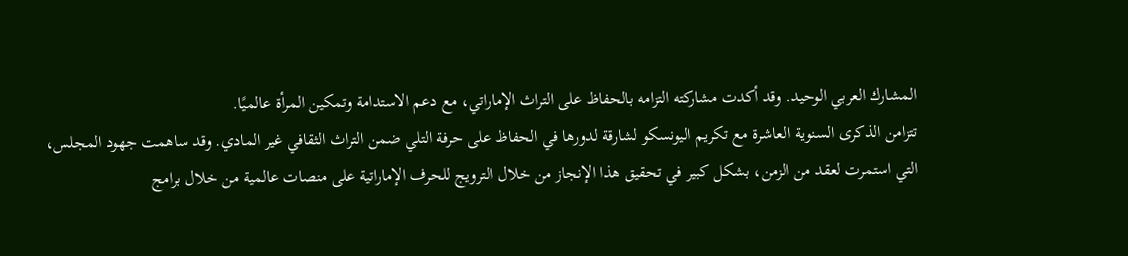المشارك العربي الوحيد. وقد أكدت مشاركته التزامه بالحفاظ على التراث الإماراتي، مع دعم الاستدامة وتمكين المرأة عالميًا.
تتزامن الذكرى السنوية العاشرة مع تكريم اليونسكو لشارقة لدورها في الحفاظ على حرفة التلي ضمن التراث الثقافي غير المادي. وقد ساهمت جهود المجلس، التي استمرت لعقد من الزمن، بشكل كبير في تحقيق هذا الإنجاز من خلال الترويج للحرف الإماراتية على منصات عالمية من خلال برامج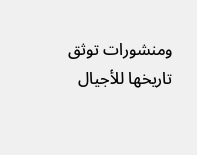ومنشورات توثق تاريخها للأجيال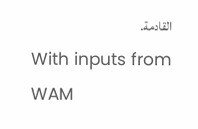القادمة.
With inputs from WAM